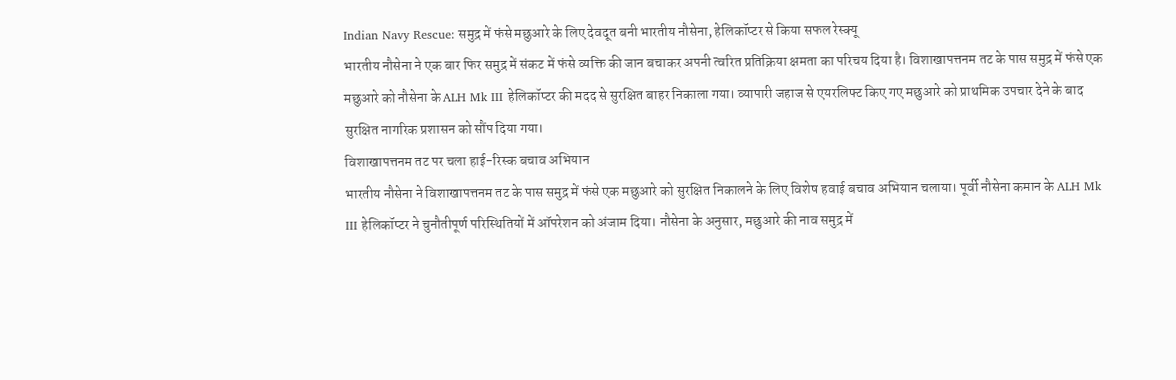Indian Navy Rescue: समुद्र में फंसे मछुआरे के लिए देवदूत बनी भारतीय नौसेना, हेलिकॉप्टर से किया सफल रेस्क्यू
भारतीय नौसेना ने एक बार फिर समुद्र में संकट में फंसे व्यक्ति की जान बचाकर अपनी त्वरित प्रतिक्रिया क्षमता का परिचय दिया है। विशाखापत्तनम तट के पास समुद्र में फंसे एक मछुआरे को नौसेना के ALH Mk III हेलिकॉप्टर की मदद से सुरक्षित बाहर निकाला गया। व्यापारी जहाज से एयरलिफ्ट किए गए मछुआरे को प्राथमिक उपचार देने के बाद सुरक्षित नागरिक प्रशासन को सौंप दिया गया।
विशाखापत्तनम तट पर चला हाई-रिस्क बचाव अभियान
भारतीय नौसेना ने विशाखापत्तनम तट के पास समुद्र में फंसे एक मछुआरे को सुरक्षित निकालने के लिए विशेष हवाई बचाव अभियान चलाया। पूर्वी नौसेना कमान के ALH Mk III हेलिकॉप्टर ने चुनौतीपूर्ण परिस्थितियों में ऑपरेशन को अंजाम दिया। नौसेना के अनुसार, मछुआरे की नाव समुद्र में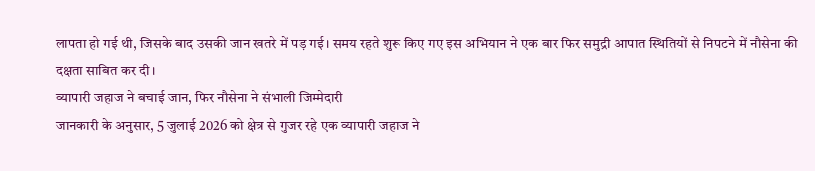लापता हो गई थी, जिसके बाद उसकी जान खतरे में पड़ गई। समय रहते शुरू किए गए इस अभियान ने एक बार फिर समुद्री आपात स्थितियों से निपटने में नौसेना की दक्षता साबित कर दी।
व्यापारी जहाज ने बचाई जान, फिर नौसेना ने संभाली जिम्मेदारी
जानकारी के अनुसार, 5 जुलाई 2026 को क्षेत्र से गुजर रहे एक व्यापारी जहाज ने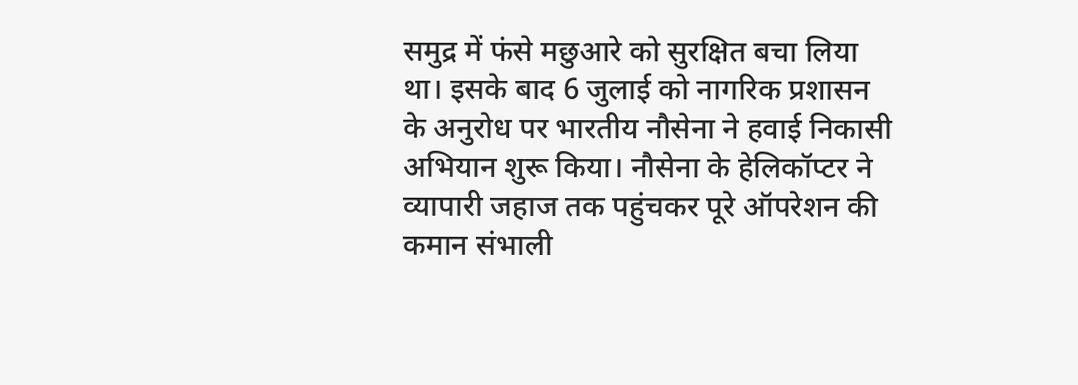समुद्र में फंसे मछुआरे को सुरक्षित बचा लिया था। इसके बाद 6 जुलाई को नागरिक प्रशासन के अनुरोध पर भारतीय नौसेना ने हवाई निकासी अभियान शुरू किया। नौसेना के हेलिकॉप्टर ने व्यापारी जहाज तक पहुंचकर पूरे ऑपरेशन की कमान संभाली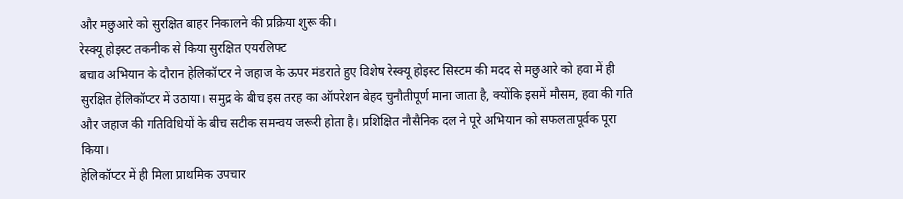और मछुआरे को सुरक्षित बाहर निकालने की प्रक्रिया शुरू की।
रेस्क्यू होइस्ट तकनीक से किया सुरक्षित एयरलिफ्ट
बचाव अभियान के दौरान हेलिकॉप्टर ने जहाज के ऊपर मंडराते हुए विशेष रेस्क्यू होइस्ट सिस्टम की मदद से मछुआरे को हवा में ही सुरक्षित हेलिकॉप्टर में उठाया। समुद्र के बीच इस तरह का ऑपरेशन बेहद चुनौतीपूर्ण माना जाता है, क्योंकि इसमें मौसम, हवा की गति और जहाज की गतिविधियों के बीच सटीक समन्वय जरूरी होता है। प्रशिक्षित नौसैनिक दल ने पूरे अभियान को सफलतापूर्वक पूरा किया।
हेलिकॉप्टर में ही मिला प्राथमिक उपचार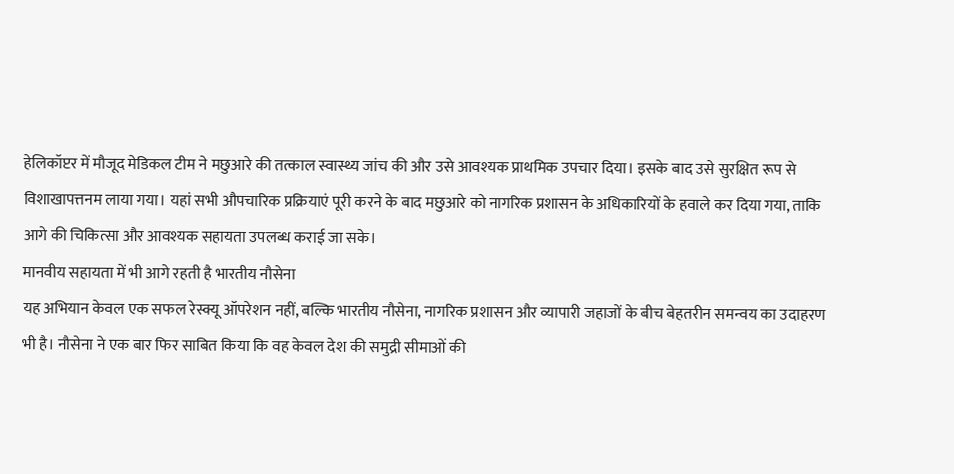हेलिकॉप्टर में मौजूद मेडिकल टीम ने मछुआरे की तत्काल स्वास्थ्य जांच की और उसे आवश्यक प्राथमिक उपचार दिया। इसके बाद उसे सुरक्षित रूप से विशाखापत्तनम लाया गया। यहां सभी औपचारिक प्रक्रियाएं पूरी करने के बाद मछुआरे को नागरिक प्रशासन के अधिकारियों के हवाले कर दिया गया, ताकि आगे की चिकित्सा और आवश्यक सहायता उपलब्ध कराई जा सके।
मानवीय सहायता में भी आगे रहती है भारतीय नौसेना
यह अभियान केवल एक सफल रेस्क्यू ऑपरेशन नहीं, बल्कि भारतीय नौसेना, नागरिक प्रशासन और व्यापारी जहाजों के बीच बेहतरीन समन्वय का उदाहरण भी है। नौसेना ने एक बार फिर साबित किया कि वह केवल देश की समुद्री सीमाओं की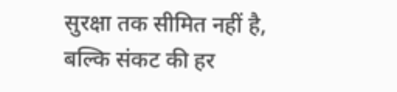सुरक्षा तक सीमित नहीं है, बल्कि संकट की हर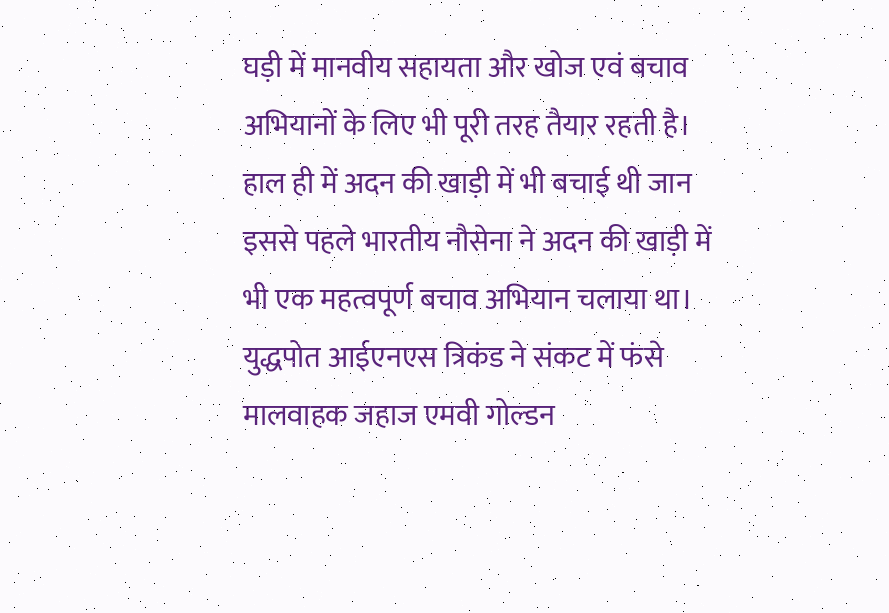घड़ी में मानवीय सहायता और खोज एवं बचाव अभियानों के लिए भी पूरी तरह तैयार रहती है।
हाल ही में अदन की खाड़ी में भी बचाई थी जान
इससे पहले भारतीय नौसेना ने अदन की खाड़ी में भी एक महत्वपूर्ण बचाव अभियान चलाया था। युद्धपोत आईएनएस त्रिकंड ने संकट में फंसे मालवाहक जहाज एमवी गोल्डन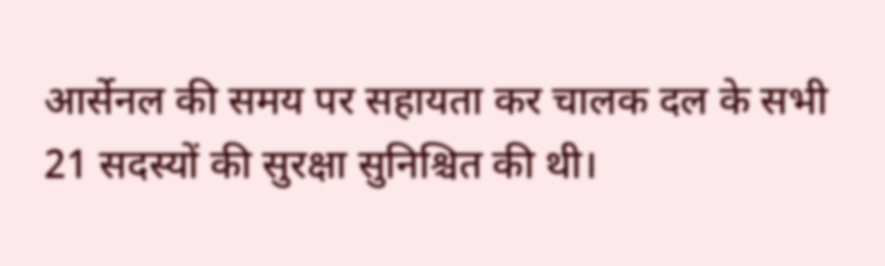आर्सेनल की समय पर सहायता कर चालक दल के सभी 21 सदस्यों की सुरक्षा सुनिश्चित की थी।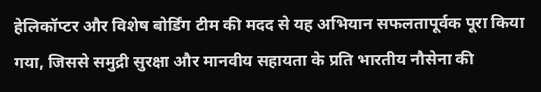हेलिकॉप्टर और विशेष बोर्डिंग टीम की मदद से यह अभियान सफलतापूर्वक पूरा किया गया, जिससे समुद्री सुरक्षा और मानवीय सहायता के प्रति भारतीय नौसेना की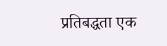प्रतिबद्धता एक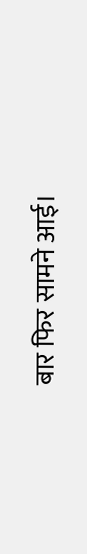बार फिर सामने आई।